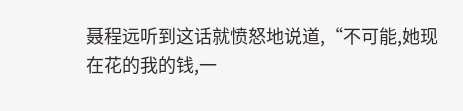聂程远听到这话就愤怒地说道,“不可能,她现在花的我的钱,一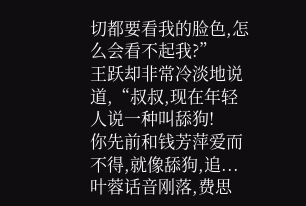切都要看我的脸色,怎么会看不起我?”
王跃却非常冷淡地说道,“叔叔,现在年轻人说一种叫舔狗!
你先前和钱芳萍爱而不得,就像舔狗,追...
叶蓉话音刚落,费思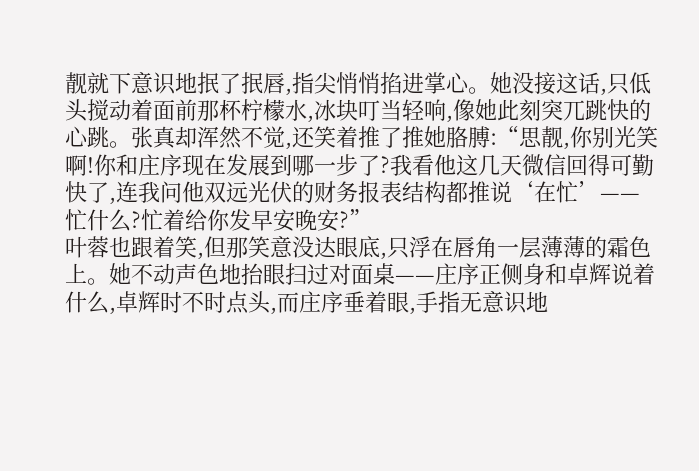靓就下意识地抿了抿唇,指尖悄悄掐进掌心。她没接这话,只低头搅动着面前那杯柠檬水,冰块叮当轻响,像她此刻突兀跳快的心跳。张真却浑然不觉,还笑着推了推她胳膊:“思靓,你别光笑啊!你和庄序现在发展到哪一步了?我看他这几天微信回得可勤快了,连我问他双远光伏的财务报表结构都推说‘在忙’——忙什么?忙着给你发早安晚安?”
叶蓉也跟着笑,但那笑意没达眼底,只浮在唇角一层薄薄的霜色上。她不动声色地抬眼扫过对面桌——庄序正侧身和卓辉说着什么,卓辉时不时点头,而庄序垂着眼,手指无意识地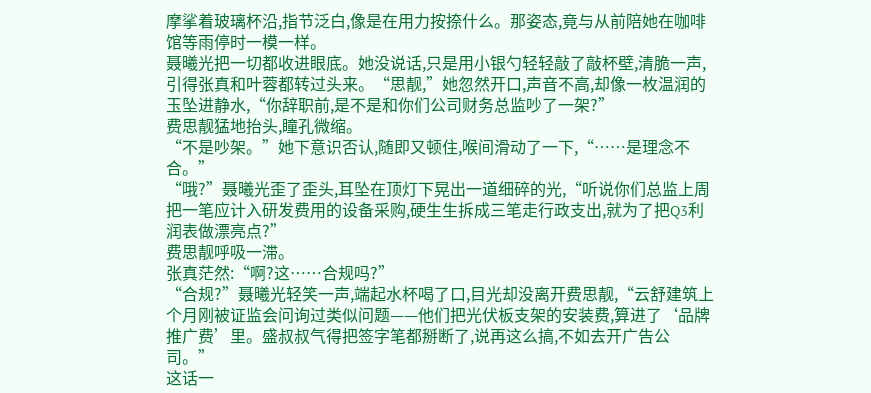摩挲着玻璃杯沿,指节泛白,像是在用力按捺什么。那姿态,竟与从前陪她在咖啡馆等雨停时一模一样。
聂曦光把一切都收进眼底。她没说话,只是用小银勺轻轻敲了敲杯壁,清脆一声,引得张真和叶蓉都转过头来。“思靓,”她忽然开口,声音不高,却像一枚温润的玉坠进静水,“你辞职前,是不是和你们公司财务总监吵了一架?”
费思靓猛地抬头,瞳孔微缩。
“不是吵架。”她下意识否认,随即又顿住,喉间滑动了一下,“……是理念不合。”
“哦?”聂曦光歪了歪头,耳坠在顶灯下晃出一道细碎的光,“听说你们总监上周把一笔应计入研发费用的设备采购,硬生生拆成三笔走行政支出,就为了把Q3利润表做漂亮点?”
费思靓呼吸一滞。
张真茫然:“啊?这……合规吗?”
“合规?”聂曦光轻笑一声,端起水杯喝了口,目光却没离开费思靓,“云舒建筑上个月刚被证监会问询过类似问题——他们把光伏板支架的安装费,算进了‘品牌推广费’里。盛叔叔气得把签字笔都掰断了,说再这么搞,不如去开广告公司。”
这话一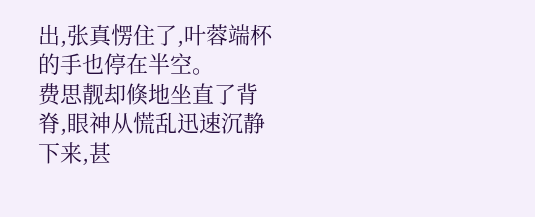出,张真愣住了,叶蓉端杯的手也停在半空。
费思靓却倏地坐直了背脊,眼神从慌乱迅速沉静下来,甚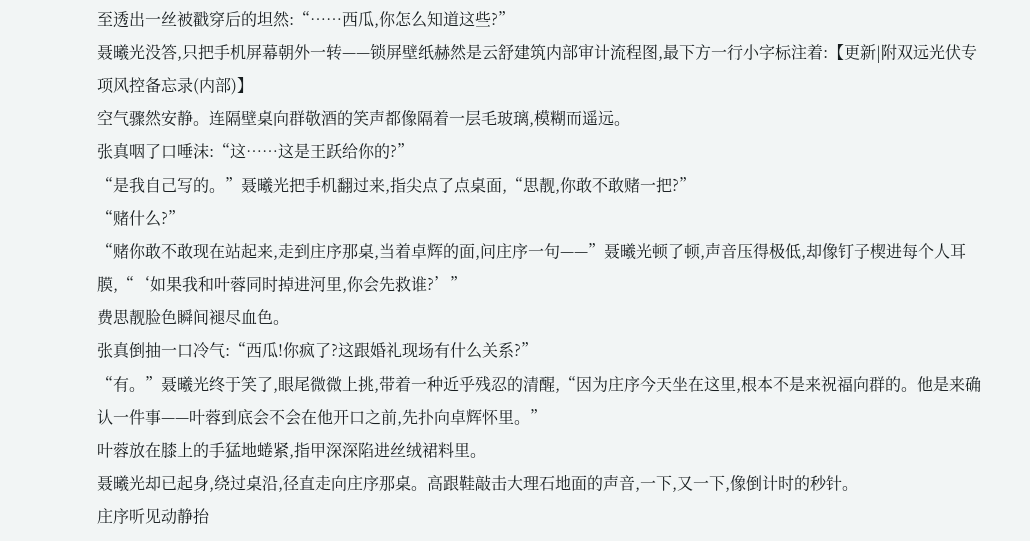至透出一丝被戳穿后的坦然:“……西瓜,你怎么知道这些?”
聂曦光没答,只把手机屏幕朝外一转——锁屏壁纸赫然是云舒建筑内部审计流程图,最下方一行小字标注着:【更新|附双远光伏专项风控备忘录(内部)】
空气骤然安静。连隔壁桌向群敬酒的笑声都像隔着一层毛玻璃,模糊而遥远。
张真咽了口唾沫:“这……这是王跃给你的?”
“是我自己写的。”聂曦光把手机翻过来,指尖点了点桌面,“思靓,你敢不敢赌一把?”
“赌什么?”
“赌你敢不敢现在站起来,走到庄序那桌,当着卓辉的面,问庄序一句——”聂曦光顿了顿,声音压得极低,却像钉子楔进每个人耳膜,“‘如果我和叶蓉同时掉进河里,你会先救谁?’”
费思靓脸色瞬间褪尽血色。
张真倒抽一口冷气:“西瓜!你疯了?这跟婚礼现场有什么关系?”
“有。”聂曦光终于笑了,眼尾微微上挑,带着一种近乎残忍的清醒,“因为庄序今天坐在这里,根本不是来祝福向群的。他是来确认一件事——叶蓉到底会不会在他开口之前,先扑向卓辉怀里。”
叶蓉放在膝上的手猛地蜷紧,指甲深深陷进丝绒裙料里。
聂曦光却已起身,绕过桌沿,径直走向庄序那桌。高跟鞋敲击大理石地面的声音,一下,又一下,像倒计时的秒针。
庄序听见动静抬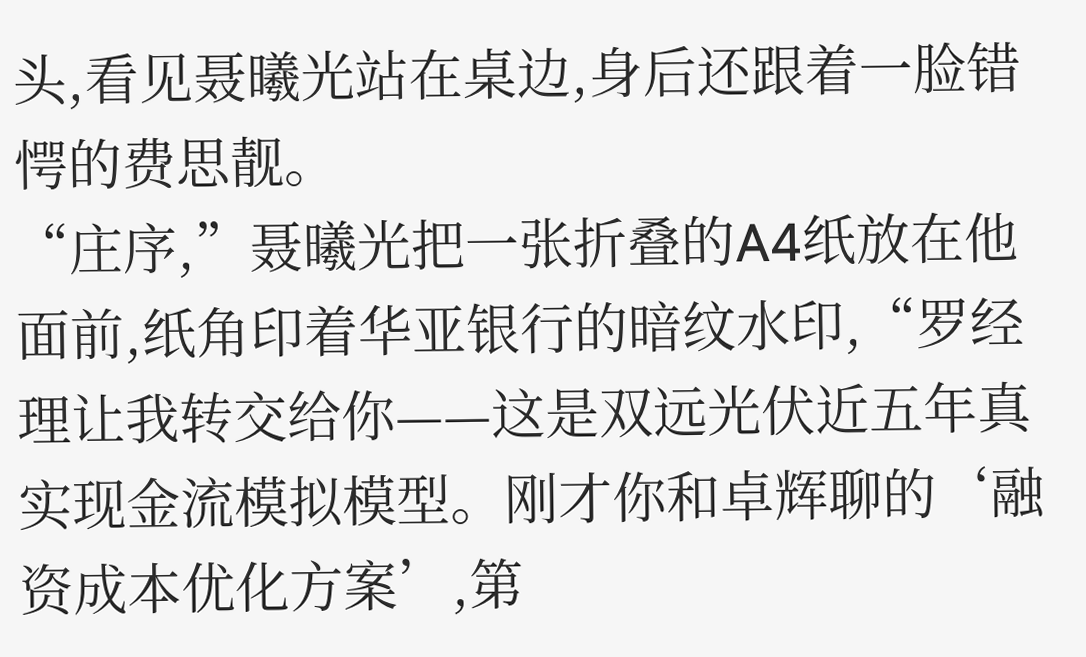头,看见聂曦光站在桌边,身后还跟着一脸错愕的费思靓。
“庄序,”聂曦光把一张折叠的A4纸放在他面前,纸角印着华亚银行的暗纹水印,“罗经理让我转交给你——这是双远光伏近五年真实现金流模拟模型。刚才你和卓辉聊的‘融资成本优化方案’,第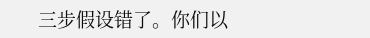三步假设错了。你们以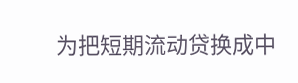为把短期流动贷换成中